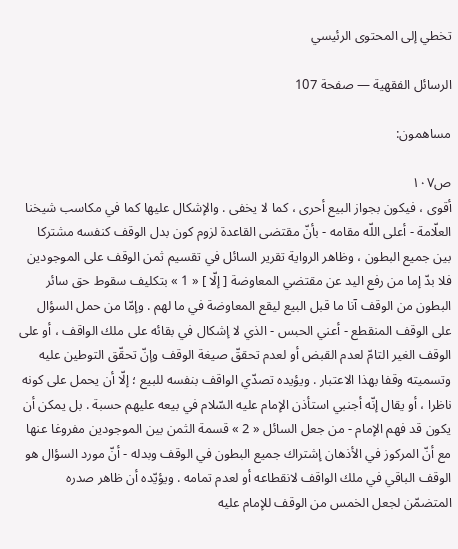تخطي إلى المحتوى الرئيسي

الرسائل الفقهية — صفحة 107

مساهمون:

ص١٠٧
أقوى ، فيكون بجواز البيع أحرى ، كما لا يخفى . والإشكال عليها كما في مكاسب شيخنا العلّامة - أعلى اللّه مقامه - بأنّ مقتضى القاعدة لزوم كون بدل الوقف كنفسه مشتركا بين جميع البطون ، وظاهر الرواية تقرير السائل في تقسيم ثمن الوقف على الموجودين فلا بدّ إما من رفع اليد عن مقتضي المعاوضة [ إلّا ] « 1 » بتكليف سقوط حق سائر البطون من الوقف آنا ما قبل البيع ليقع المعاوضة في ما لهم . وإمّا من حمل السؤال على الوقف المنقطع - أعني الحبس - الذي لا إشكال في بقائه على ملك الواقف ، أو على الوقف الغير التامّ لعدم القبض أو لعدم تحققّ صيغة الوقف وإنّ تحقّق التوطين عليه وتسميته وقفا بهذا الاعتبار . ويؤيده تصدّي الواقف بنفسه للبيع ؛ إلّا أن يحمل على كونه ناظرا ، أو يقال إنّه أجنبي استأذن الإمام عليه السّلام في بيعه عليهم حسبة . بل يمكن أن يكون قد فهم الإمام - من جعل السائل « 2 » قسمة الثمن بين الموجودين مفروغا عنها مع أنّ المركوز في الأذهان إشتراك جميع البطون في الوقف وبدله - أنّ مورد السؤال هو الوقف الباقي في ملك الواقف لانقطاعه أو لعدم تمامه . ويؤيّده أن ظاهر صدره المتضمّن لجعل الخمس من الوقف للإمام عليه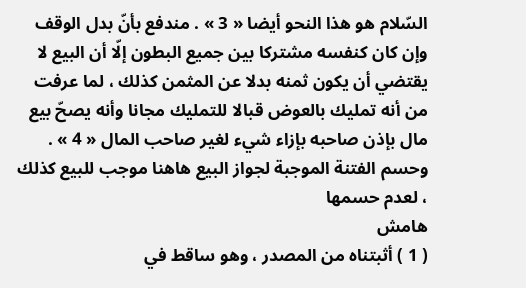السّلام هو هذا النحو أيضا « 3 » . مندفع بأنّ بدل الوقف وإن كان كنفسه مشتركا بين جميع البطون إلّا أن البيع لا يقتضي أن يكون ثمنه بدلا عن المثمن كذلك ، لما عرفت من أنه تمليك بالعوض قبالا للتمليك مجانا وأنه يصحّ بيع مال بإذن صاحبه بإزاء شيء لغير صاحب المال « 4 » . وحسم الفتنة الموجبة لجواز البيع هاهنا موجب للبيع كذلك ، لعدم حسمها
هامش
( 1 ) أثبتناه من المصدر ، وهو ساقط في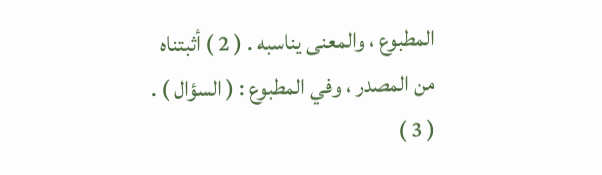المطبوع ، والمعنى يناسبه . ( 2 ) أثبتناه من المصدر ، وفي المطبوع : ( السؤال ) . ( 3 )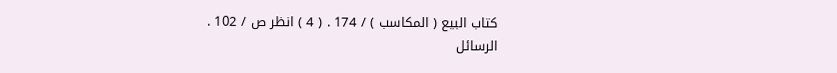كتاب البيع ( المكاسب ) / 174 . ( 4 ) انظر ص / 102 .
الرسائل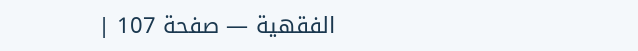الفقهية — صفحة 107 |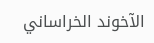الآخوند الخراساني